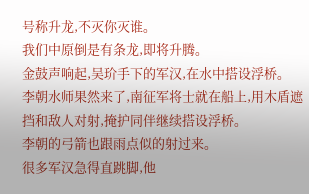号称升龙,不灭你灭谁。
我们中原倒是有条龙,即将升腾。
金鼓声响起,吴玠手下的军汉,在水中搭设浮桥。
李朝水师果然来了,南征军将士就在船上,用木盾遮挡和敌人对射,掩护同伴继续搭设浮桥。
李朝的弓箭也跟雨点似的射过来。
很多军汉急得直跳脚,他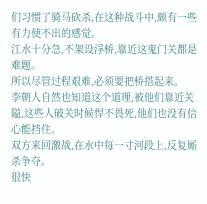们习惯了骑马砍杀,在这种战斗中,颇有一些有力使不出的感觉。
江水十分急,不架设浮桥,靠近这鬼门关都是难题。
所以尽管过程艰难,必须要把桥搭起来。
李朝人自然也知道这个道理,被他们靠近关隘,这些人破关时候悍不畏死,他们也没有信心能挡住。
双方来回激战,在水中每一寸河段上,反复厮杀争夺。
很快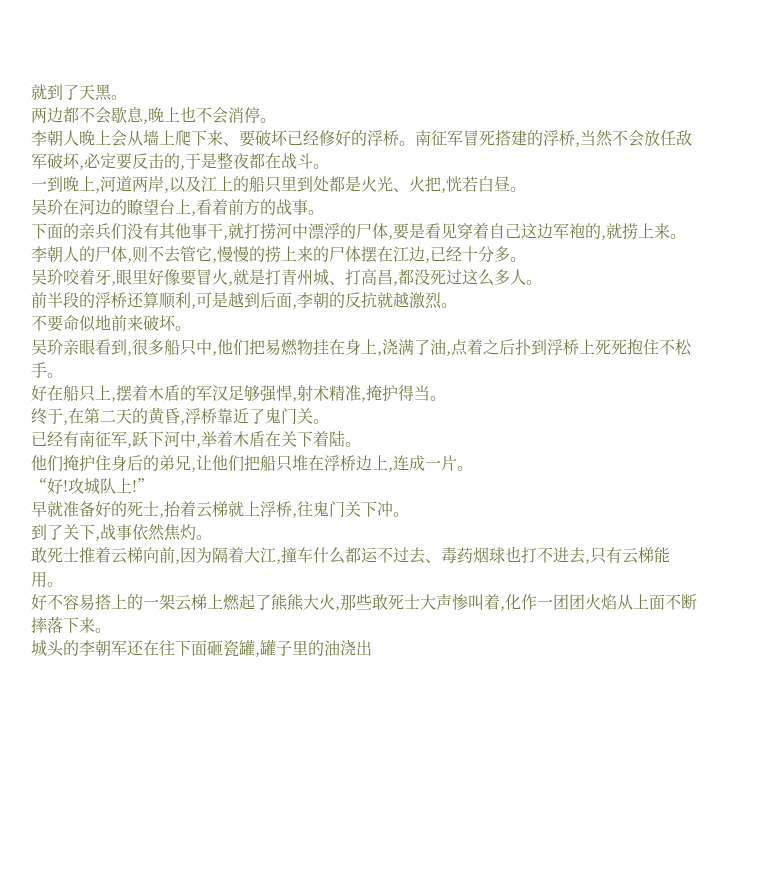就到了天黑。
两边都不会歇息,晚上也不会消停。
李朝人晚上会从墙上爬下来、要破坏已经修好的浮桥。南征军冒死搭建的浮桥,当然不会放任敌军破坏,必定要反击的,于是整夜都在战斗。
一到晚上,河道两岸,以及江上的船只里到处都是火光、火把,恍若白昼。
吴玠在河边的瞭望台上,看着前方的战事。
下面的亲兵们没有其他事干,就打捞河中漂浮的尸体,要是看见穿着自己这边军袍的,就捞上来。
李朝人的尸体,则不去管它,慢慢的捞上来的尸体摆在江边,已经十分多。
吴玠咬着牙,眼里好像要冒火,就是打青州城、打高昌,都没死过这么多人。
前半段的浮桥还算顺利,可是越到后面,李朝的反抗就越激烈。
不要命似地前来破坏。
吴玠亲眼看到,很多船只中,他们把易燃物挂在身上,浇满了油,点着之后扑到浮桥上死死抱住不松手。
好在船只上,摆着木盾的军汉足够强悍,射术精准,掩护得当。
终于,在第二天的黄昏,浮桥靠近了鬼门关。
已经有南征军,跃下河中,举着木盾在关下着陆。
他们掩护住身后的弟兄,让他们把船只堆在浮桥边上,连成一片。
“好!攻城队上!”
早就准备好的死士,抬着云梯就上浮桥,往鬼门关下冲。
到了关下,战事依然焦灼。
敢死士推着云梯向前,因为隔着大江,撞车什么都运不过去、毒药烟球也打不进去,只有云梯能用。
好不容易搭上的一架云梯上燃起了熊熊大火,那些敢死士大声惨叫着,化作一团团火焰从上面不断摔落下来。
城头的李朝军还在往下面砸瓷罐,罐子里的油浇出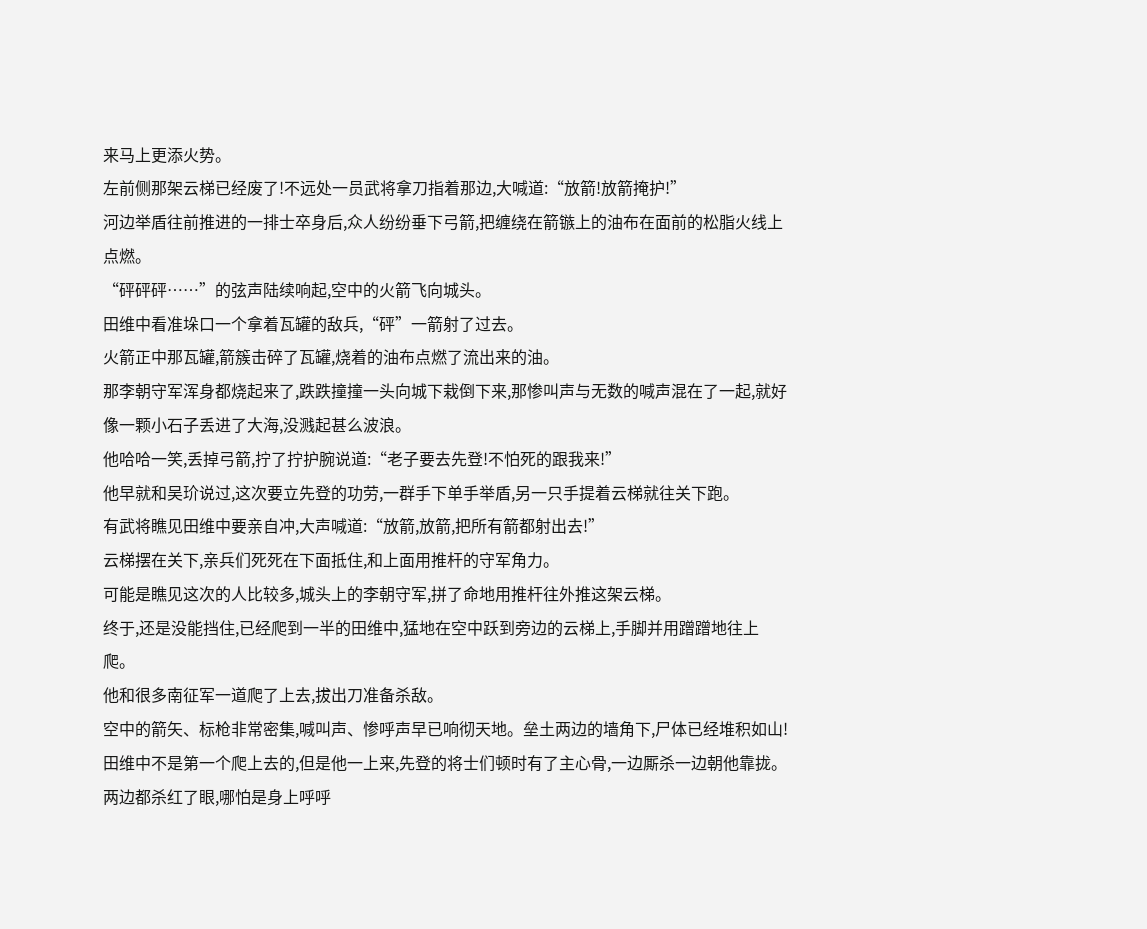来马上更添火势。
左前侧那架云梯已经废了!不远处一员武将拿刀指着那边,大喊道:“放箭!放箭掩护!”
河边举盾往前推进的一排士卒身后,众人纷纷垂下弓箭,把缠绕在箭镞上的油布在面前的松脂火线上点燃。
“砰砰砰……”的弦声陆续响起,空中的火箭飞向城头。
田维中看准垛口一个拿着瓦罐的敌兵,“砰”一箭射了过去。
火箭正中那瓦罐,箭簇击碎了瓦罐,烧着的油布点燃了流出来的油。
那李朝守军浑身都烧起来了,跌跌撞撞一头向城下栽倒下来,那惨叫声与无数的喊声混在了一起,就好像一颗小石子丢进了大海,没溅起甚么波浪。
他哈哈一笑,丢掉弓箭,拧了拧护腕说道:“老子要去先登!不怕死的跟我来!”
他早就和吴玠说过,这次要立先登的功劳,一群手下单手举盾,另一只手提着云梯就往关下跑。
有武将瞧见田维中要亲自冲,大声喊道:“放箭,放箭,把所有箭都射出去!”
云梯摆在关下,亲兵们死死在下面抵住,和上面用推杆的守军角力。
可能是瞧见这次的人比较多,城头上的李朝守军,拼了命地用推杆往外推这架云梯。
终于,还是没能挡住,已经爬到一半的田维中,猛地在空中跃到旁边的云梯上,手脚并用蹭蹭地往上爬。
他和很多南征军一道爬了上去,拔出刀准备杀敌。
空中的箭矢、标枪非常密集,喊叫声、惨呼声早已响彻天地。垒土两边的墙角下,尸体已经堆积如山!
田维中不是第一个爬上去的,但是他一上来,先登的将士们顿时有了主心骨,一边厮杀一边朝他靠拢。
两边都杀红了眼,哪怕是身上呼呼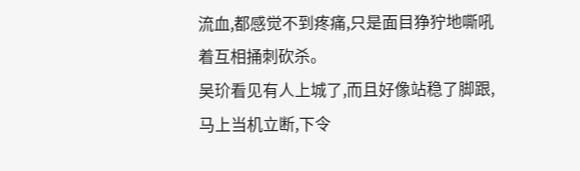流血,都感觉不到疼痛,只是面目狰狞地嘶吼着互相捅刺砍杀。
吴玠看见有人上城了,而且好像站稳了脚跟,马上当机立断,下令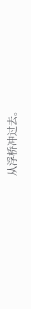从浮桥冲过去。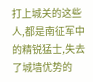打上城关的这些人,都是南征军中的精锐猛士,失去了城墙优势的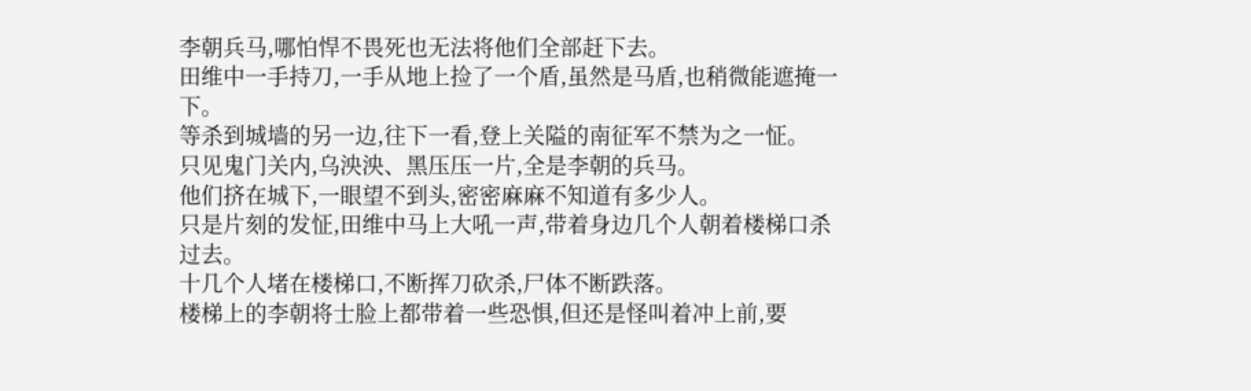李朝兵马,哪怕悍不畏死也无法将他们全部赶下去。
田维中一手持刀,一手从地上捡了一个盾,虽然是马盾,也稍微能遮掩一下。
等杀到城墙的另一边,往下一看,登上关隘的南征军不禁为之一怔。
只见鬼门关内,乌泱泱、黑压压一片,全是李朝的兵马。
他们挤在城下,一眼望不到头,密密麻麻不知道有多少人。
只是片刻的发怔,田维中马上大吼一声,带着身边几个人朝着楼梯口杀过去。
十几个人堵在楼梯口,不断挥刀砍杀,尸体不断跌落。
楼梯上的李朝将士脸上都带着一些恐惧,但还是怪叫着冲上前,要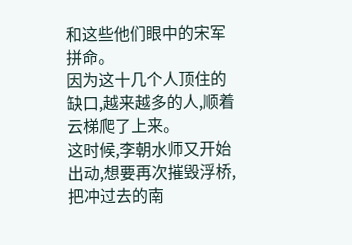和这些他们眼中的宋军拼命。
因为这十几个人顶住的缺口,越来越多的人,顺着云梯爬了上来。
这时候,李朝水师又开始出动,想要再次摧毁浮桥,把冲过去的南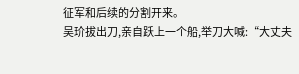征军和后续的分割开来。
吴玠拔出刀,亲自跃上一个船,举刀大喊:“大丈夫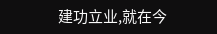建功立业,就在今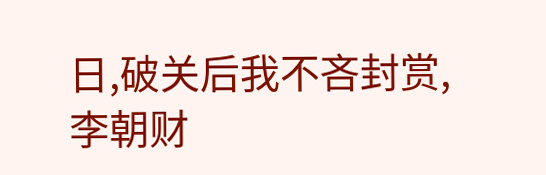日,破关后我不吝封赏,李朝财